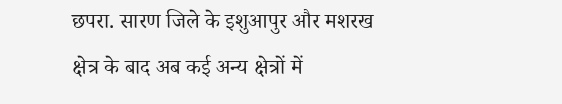छपरा. सारण जिले के इशुआपुर और मशरख क्षेत्र के बाद अब कई अन्य क्षेत्रों में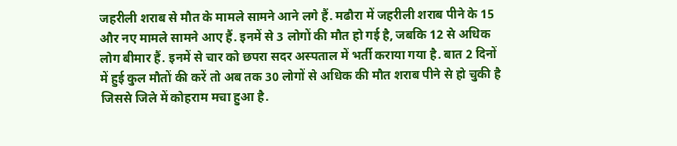जहरीली शराब से मौत के मामले सामने आने लगे हैं. मढौरा में जहरीली शराब पीने के 15 और नए मामले सामने आए हैं. इनमें से 3 लोगों की मौत हो गई है, जबकि 12 से अधिक लोग बीमार हैं. इनमें से चार को छपरा सदर अस्पताल में भर्ती कराया गया है. बात 2 दिनों में हुई कुल मौतों की करें तो अब तक 30 लोगों से अधिक की मौत शराब पीने से हो चुकी है जिससे जिले में कोहराम मचा हुआ है.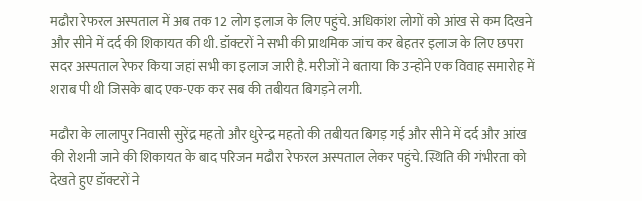मढौरा रेफरल अस्पताल में अब तक 12 लोग इलाज के लिए पहुंचे. अधिकांश लोगों को आंख से कम दिखने और सीने में दर्द की शिकायत की थी. डॉक्टरों ने सभी की प्राथमिक जांच कर बेहतर इलाज के लिए छपरा सदर अस्पताल रेफर किया जहां सभी का इलाज जारी है. मरीजों ने बताया कि उन्होंने एक विवाह समारोह में शराब पी थी जिसके बाद एक-एक कर सब की तबीयत बिगड़ने लगी.

मढौरा के लालापुर निवासी सुरेंद्र महतो और धुरेन्द्र महतो की तबीयत बिगड़ गई और सीने में दर्द और आंख की रोशनी जाने की शिकायत के बाद परिजन मढौरा रेफरल अस्पताल लेकर पहुंचे. स्थिति की गंभीरता को देखते हुए डॉक्टरों ने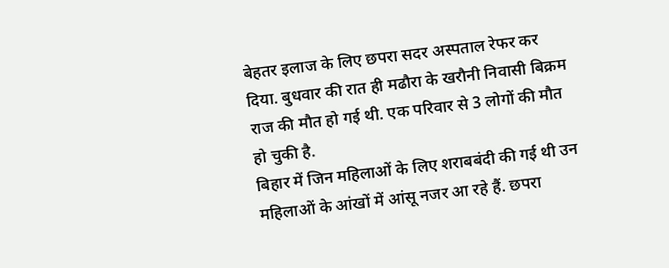बेहतर इलाज के लिए छपरा सदर अस्पताल रेफर कर दिया. बुधवार की रात ही मढौरा के खरौनी निवासी बिक्रम राज की मौत हो गई थी. एक परिवार से 3 लोगों की मौत हो चुकी है.
बिहार में जिन महिलाओं के लिए शराबबंदी की गई थी उन महिलाओं के आंखों में आंसू नजर आ रहे हैं. छपरा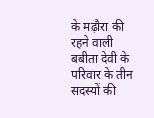के मढ़ौरा की रहने वाली बबीता देवी के परिवार के तीन सदस्यों की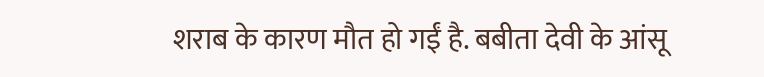शराब के कारण मौत हो गईं है. बबीता देवी के आंसू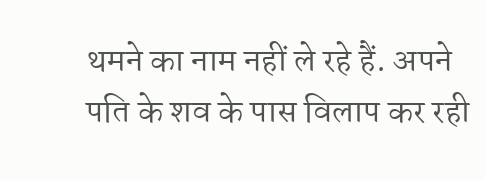थमने का नाम नहीं ले रहे हैं. अपने पति के शव के पास विलाप कर रही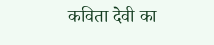कविता देवी का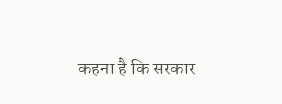कहना है कि सरकार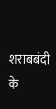शराबबंदी के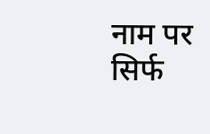नाम पर सिर्फ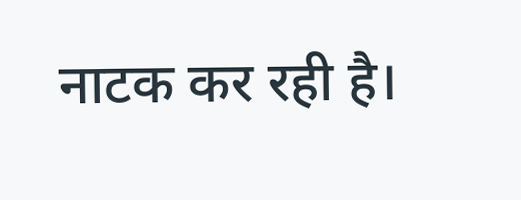नाटक कर रही है।